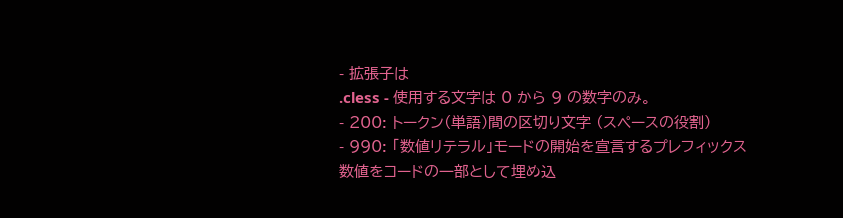- 拡張子は
.cless - 使用する文字は 0 から 9 の数字のみ。
- 200: トークン(単語)間の区切り文字 (スペースの役割)
- 990: 「数値リテラル」モードの開始を宣言するプレフィックス
数値をコードの一部として埋め込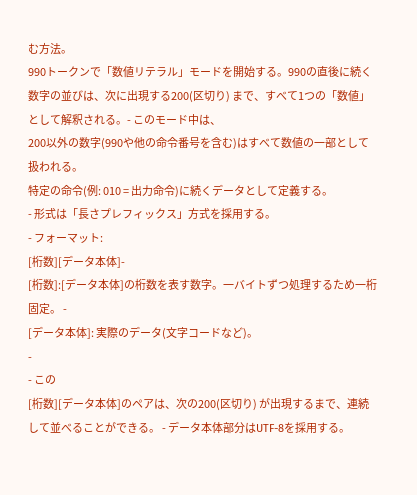む方法。
990トークンで「数値リテラル」モードを開始する。990の直後に続く数字の並びは、次に出現する200(区切り) まで、すべて1つの「数値」として解釈される。- このモード中は、
200以外の数字(990や他の命令番号を含む)はすべて数値の一部として扱われる。
特定の命令(例: 010 = 出力命令)に続くデータとして定義する。
- 形式は「長さプレフィックス」方式を採用する。
- フォーマット:
[桁数][データ本体]-
[桁数]:[データ本体]の桁数を表す数字。一バイトずつ処理するため一桁固定。 -
[データ本体]: 実際のデータ(文字コードなど)。
-
- この
[桁数][データ本体]のペアは、次の200(区切り) が出現するまで、連続して並べることができる。 - データ本体部分はUTF-8を採用する。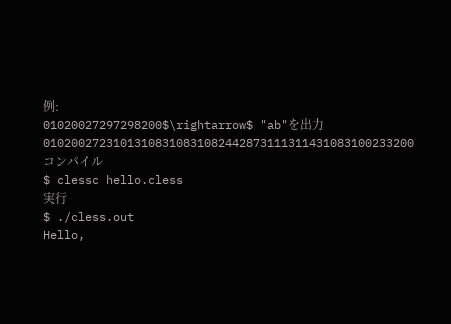例:
01020027297298200$\rightarrow$ "ab"を出力
01020027231013108310831082442873111311431083100233200
コンパイル
$ clessc hello.cless
実行
$ ./cless.out
Hello,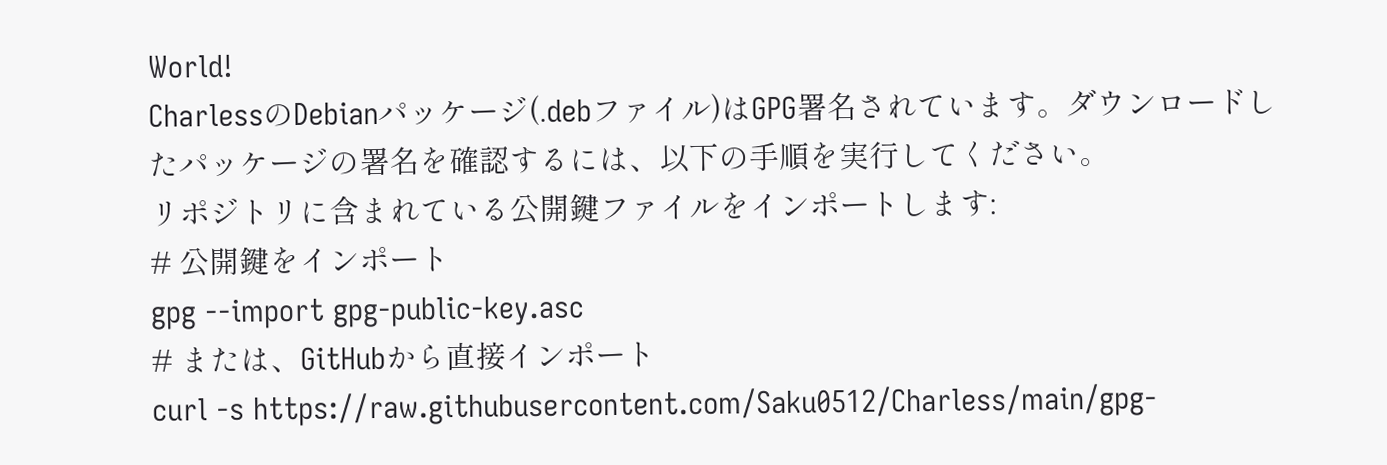World!
CharlessのDebianパッケージ(.debファイル)はGPG署名されています。ダウンロードしたパッケージの署名を確認するには、以下の手順を実行してください。
リポジトリに含まれている公開鍵ファイルをインポートします:
# 公開鍵をインポート
gpg --import gpg-public-key.asc
# または、GitHubから直接インポート
curl -s https://raw.githubusercontent.com/Saku0512/Charless/main/gpg-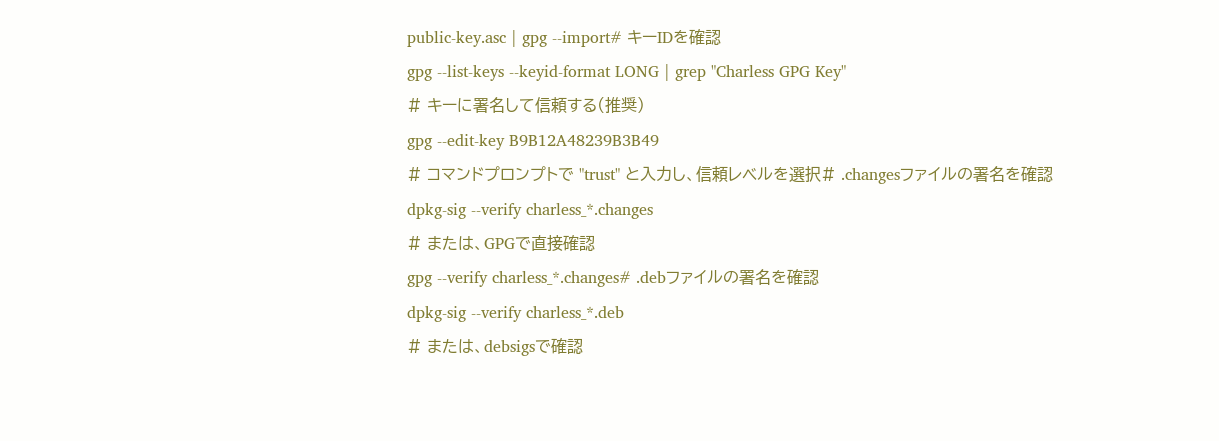public-key.asc | gpg --import# キーIDを確認
gpg --list-keys --keyid-format LONG | grep "Charless GPG Key"
# キーに署名して信頼する(推奨)
gpg --edit-key B9B12A48239B3B49
# コマンドプロンプトで "trust" と入力し、信頼レベルを選択# .changesファイルの署名を確認
dpkg-sig --verify charless_*.changes
# または、GPGで直接確認
gpg --verify charless_*.changes# .debファイルの署名を確認
dpkg-sig --verify charless_*.deb
# または、debsigsで確認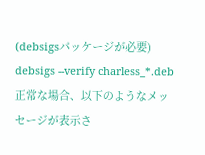(debsigsパッケージが必要)
debsigs --verify charless_*.deb正常な場合、以下のようなメッセージが表示さ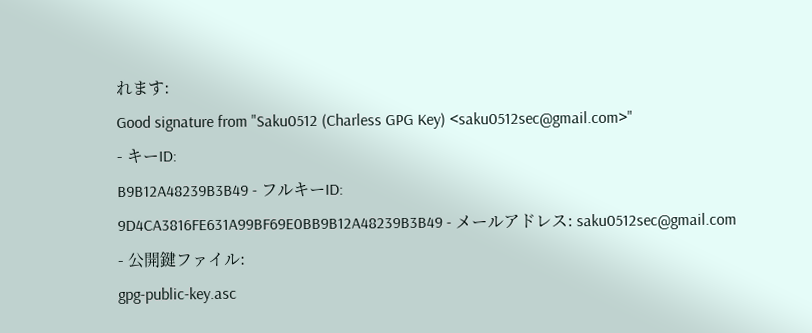れます:
Good signature from "Saku0512 (Charless GPG Key) <saku0512sec@gmail.com>"
- キーID:
B9B12A48239B3B49 - フルキーID:
9D4CA3816FE631A99BF69E0BB9B12A48239B3B49 - メールアドレス: saku0512sec@gmail.com
- 公開鍵ファイル:
gpg-public-key.asc